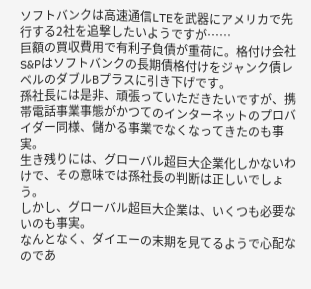ソフトバンクは高速通信LTEを武器にアメリカで先行する2社を追撃したいようですが……
巨額の買収費用で有利子負債が重荷に。格付け会社S&Pはソフトバンクの長期債格付けをジャンク債レベルのダブルBプラスに引き下げです。
孫社長には是非、頑張っていただきたいですが、携帯電話事業事態がかつてのインターネットのプロバイダー同様、儲かる事業でなくなってきたのも事実。
生き残りには、グローバル超巨大企業化しかないわけで、その意味では孫社長の判断は正しいでしょう。
しかし、グローバル超巨大企業は、いくつも必要ないのも事実。
なんとなく、ダイエーの末期を見てるようで心配なのであ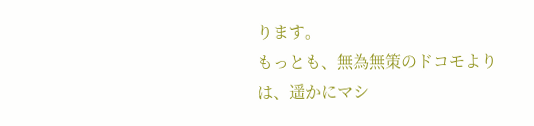ります。
もっとも、無為無策のドコモよりは、遥かにマシ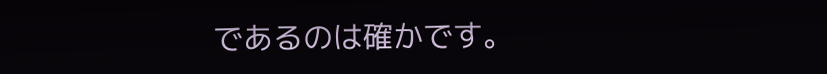であるのは確かです。